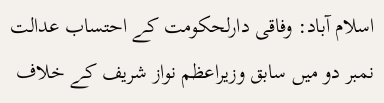اسلام آباد: وفاقی دارلحکومت کے احتساب عدالت نمبر دو میں سابق وزیراعظم نواز شریف کے خلاف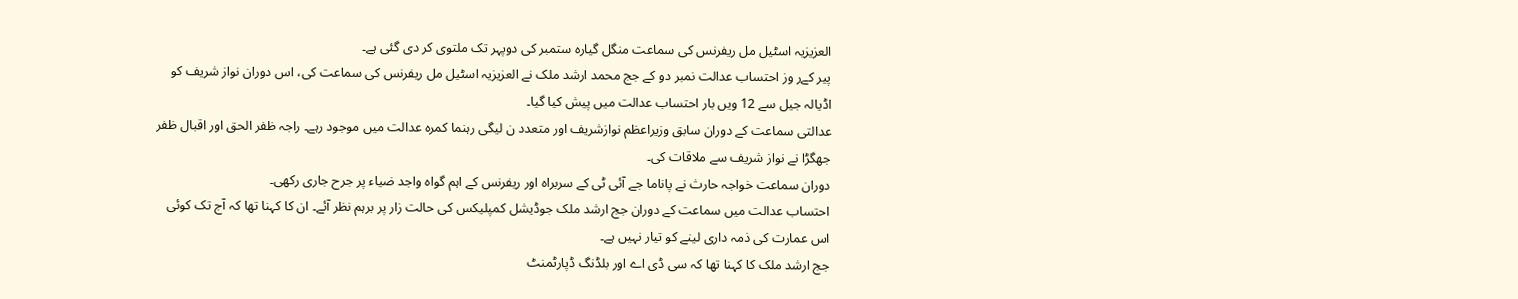العزیزیہ اسٹیل مل ریفرنس کی سماعت منگل گیارہ ستمبر کی دوپہر تک ملتوی کر دی گئی ہے۔
پیر کےر وز احتساب عدالت نمبر دو کے جج محمد ارشد ملک نے العزیزیہ اسٹیل مل ریفرنس کی سماعت کی، اس دوران نواز شریف کو اڈیالہ جیل سے 12 ویں بار احتساب عدالت میں پیش کیا گیا۔
عدالتی سماعت کے دوران سابق وزیراعظم نوازشریف اور متعدد ن لیگی رہنما کمرہ عدالت میں موجود رہے۔ راجہ ظفر الحق اور اقبال ظفر جھگڑا نے نواز شریف سے ملاقات کی۔
دوران سماعت خواجہ حارث نے پاناما جے آئی ٹی کے سربراہ اور ریفرنس کے اہم گواہ واجد ضیاء پر جرح جاری رکھی۔
احتساب عدالت میں سماعت کے دوران جج ارشد ملک جوڈیشل کمپلیکس کی حالت زار پر برہم نظر آئے۔ ان کا کہنا تھا کہ آج تک کوئی اس عمارت کی ذمہ داری لینے کو تیار نہیں ہے۔
جج ارشد ملک کا کہنا تھا کہ سی ڈی اے اور بلڈنگ ڈپارٹمنٹ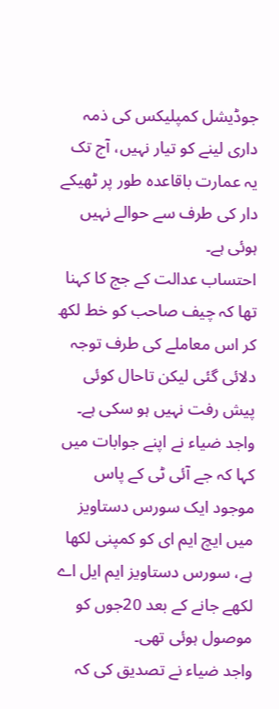جوڈیشل کمپلیکس کی ذمہ داری لینے کو تیار نہیں، آج تک یہ عمارت باقاعدہ طور پر ٹھیکے دار کی طرف سے حوالے نہیں ہوئی ہے۔
احتساب عدالت کے جج کا کہنا تھا کہ چیف صاحب کو خط لکھ کر اس معاملے کی طرف توجہ دلائی گئی لیکن تاحال کوئی پیش رفت نہیں ہو سکی ہے۔
واجد ضیاء نے اپنے جوابات میں کہا کہ جے آئی ٹی کے پاس موجود ایک سورس دستاویز میں ایچ ایم ای کو کمپنی لکھا ہے، سورس دستاویز ایم ایل اے لکھے جانے کے بعد 20جوں کو موصول ہوئی تھی۔
واجد ضیاء نے تصدیق کی کہ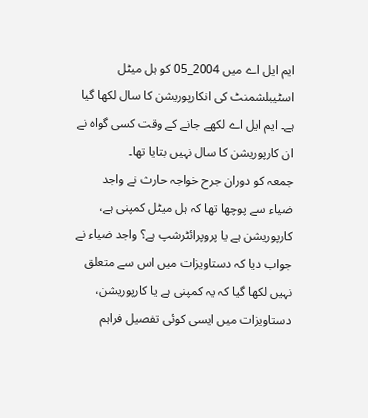ایم ایل اے میں 2004_05 کو ہل میٹل اسٹیبلشمنٹ کی انکارپوریشن کا سال لکھا گیا ہے۔ ایم ایل اے لکھے جانے کے وقت کسی گواہ نے ان کارپوریشن کا سال نہیں بتایا تھا۔
جمعہ کو دوران جرح خواجہ حارث نے واجد ضیاء سے پوچھا تھا کہ ہل میٹل کمپنی ہے، کارپوریشن ہے یا پروپرائٹرشپ ہے؟ واجد ضیاء نے جواب دیا کہ دستاویزات میں اس سے متعلق نہیں لکھا گیا کہ یہ کمپنی ہے یا کارپوریشن، دستاویزات میں ایسی کوئی تفصیل فراہم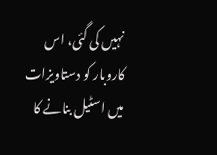نہیں کی گئی، اس کاروبار کو دستاویزات میں اسٹیل بنانے کا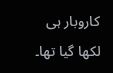کاروبار ہی لکھا گیا تھا۔